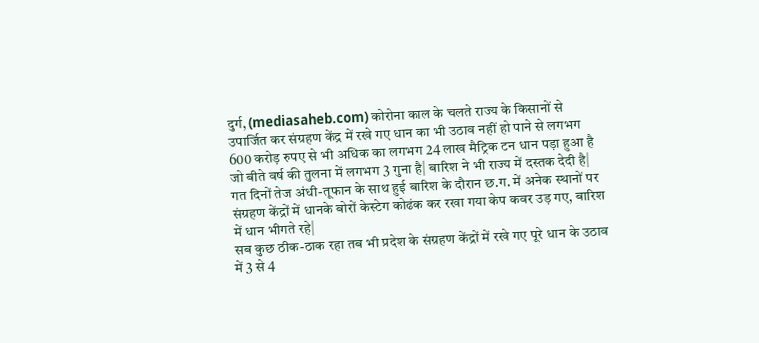दुर्ग, (mediasaheb.com) कोरोना काल के चलते राज्य के किसानों से उपार्जित कर संग्रहण केंद्र में रखे गए धान का भी उठाव नहीं हो पाने से लगभग 600 करोड़ रुपए से भी अधिक का लगभग 24 लाख मैट्रिक टन धान पड़ा हुआ है जो बीते वर्ष की तुलना में लगभग 3 गुना है| बारिश ने भी राज्य में दस्तक देदी है|
गत दिनों तेज अंधी-तूफान के साथ हुई बारिश के दौरान छ.ग. में अनेक स्थानों पर संग्रहण केंद्रों में धानके बोरों केस्टेग कोढंक कर रखा गया केप कवर उड़ गए, बारिश में धान भीगते रहे|
सब कुछ ठीक-ठाक रहा तब भी प्रदेश के संग्रहण केंद्रों में रखे गए पूरे धान के उठाव में 3 से 4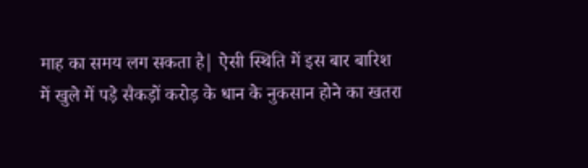माह का समय लग सकता है| ऐसी स्थिति में इस बार बारिश में खुले में पड़े सैकड़ों करोड़ के धान के नुकसान होने का खतरा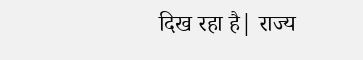दिख रहा है| राज्य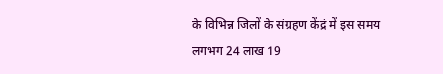के विभिन्न जिलों के संग्रहण केंद्रं में इस समय लगभग 24 लाख 19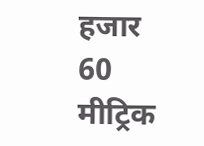हजार 60 मीट्रिक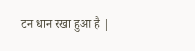टन धान रखा हुआ है |